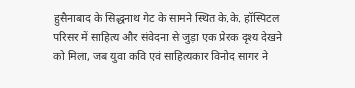हुसैनाबाद के सिद्धनाथ गेट के सामने स्थित के.के. हॉस्पिटल परिसर में साहित्य और संवेदना से जुड़ा एक प्रेरक दृश्य देखने को मिला, जब युवा कवि एवं साहित्यकार विनोद सागर ने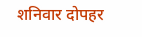शनिवार दोपहर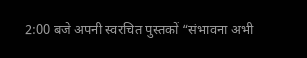2:00 बजे अपनी स्वरचित पुस्तकों “संभावना अभी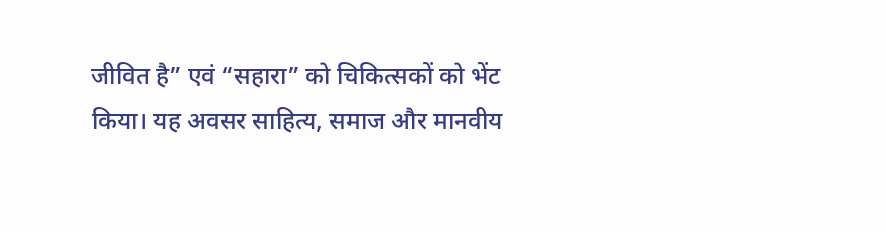जीवित है” एवं “सहारा” को चिकित्सकों को भेंट किया। यह अवसर साहित्य, समाज और मानवीय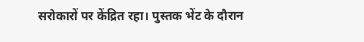सरोकारों पर केंद्रित रहा। पुस्तक भेंट के दौरान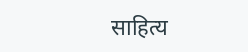साहित्य